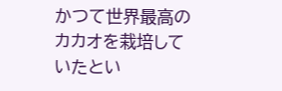かつて世界最高のカカオを栽培していたとい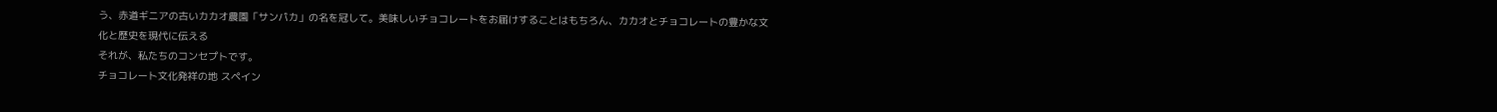う、赤道ギニアの古いカカオ農園「サンパカ」の名を冠して。美味しいチョコレートをお届けすることはもちろん、カカオとチョコレートの豊かな文化と歴史を現代に伝える
それが、私たちのコンセプトです。
チョコレート文化発祥の地 スペイン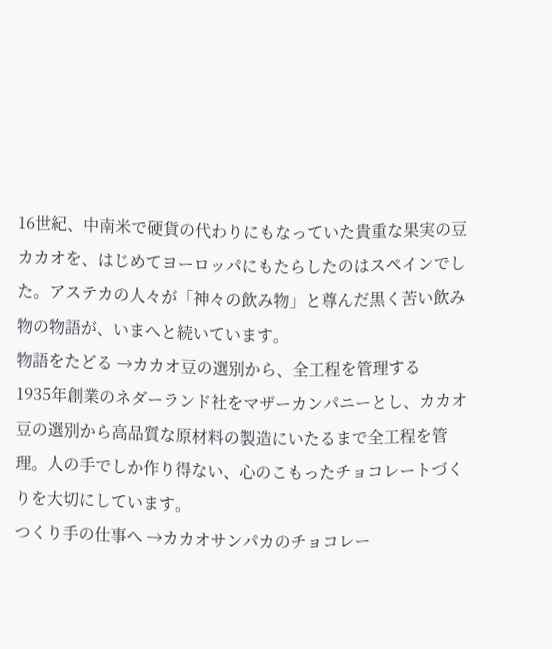16世紀、中南米で硬貨の代わりにもなっていた貴重な果実の豆カカオを、はじめてヨーロッパにもたらしたのはスペインでした。アステカの人々が「神々の飲み物」と尊んだ黒く苦い飲み物の物語が、いまへと続いています。
物語をたどる →カカオ豆の選別から、全工程を管理する
1935年創業のネダーランド社をマザーカンパニーとし、カカオ豆の選別から高品質な原材料の製造にいたるまで全工程を管理。人の手でしか作り得ない、心のこもったチョコレートづくりを大切にしています。
つくり手の仕事へ →カカオサンパカのチョコレー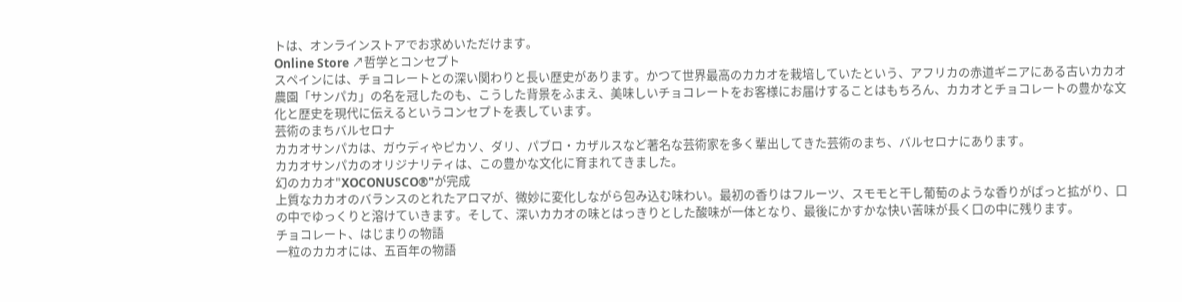トは、オンラインストアでお求めいただけます。
Online Store ↗哲学とコンセプト
スペインには、チョコレートとの深い関わりと長い歴史があります。かつて世界最高のカカオを栽培していたという、アフリカの赤道ギニアにある古いカカオ農園「サンパカ」の名を冠したのも、こうした背景をふまえ、美味しいチョコレートをお客様にお届けすることはもちろん、カカオとチョコレートの豊かな文化と歴史を現代に伝えるというコンセプトを表しています。
芸術のまちバルセロナ
カカオサンパカは、ガウディやピカソ、ダリ、パブロ・カザルスなど著名な芸術家を多く輩出してきた芸術のまち、バルセロナにあります。
カカオサンパカのオリジナリティは、この豊かな文化に育まれてきました。
幻のカカオ"XOCONUSCO®"が完成
上質なカカオのバランスのとれたアロマが、微妙に変化しながら包み込む味わい。最初の香りはフルーツ、スモモと干し葡萄のような香りがぱっと拡がり、口の中でゆっくりと溶けていきます。そして、深いカカオの味とはっきりとした酸味が一体となり、最後にかすかな快い苦味が長く口の中に残ります。
チョコレート、はじまりの物語
一粒のカカオには、五百年の物語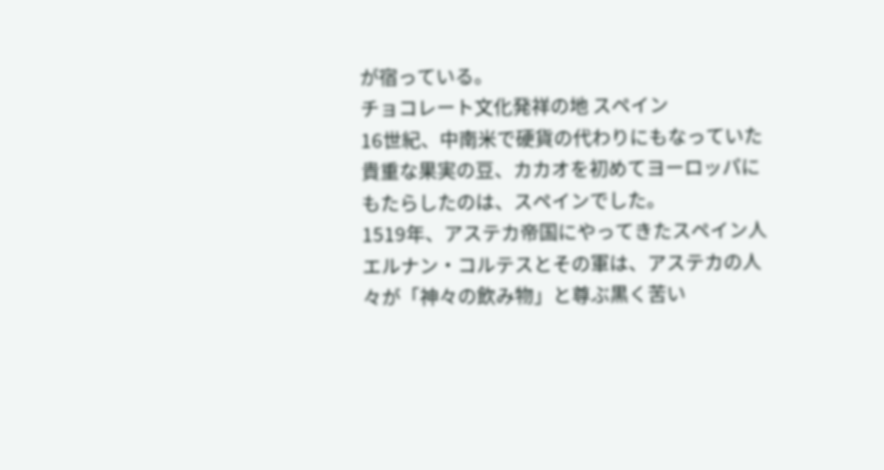が宿っている。
チョコレート文化発祥の地 スペイン
16世紀、中南米で硬貨の代わりにもなっていた貴重な果実の豆、カカオを初めてヨーロッパにもたらしたのは、スペインでした。
1519年、アステカ帝国にやってきたスペイン人エルナン・コルテスとその軍は、アステカの人々が「神々の飲み物」と尊ぶ黒く苦い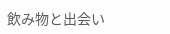飲み物と出会い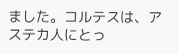ました。コルテスは、アステカ人にとっ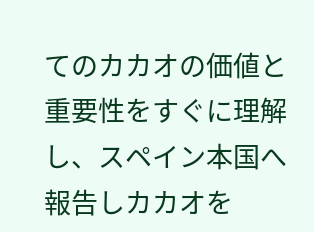てのカカオの価値と重要性をすぐに理解し、スペイン本国へ報告しカカオを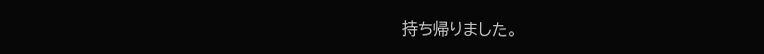持ち帰りました。